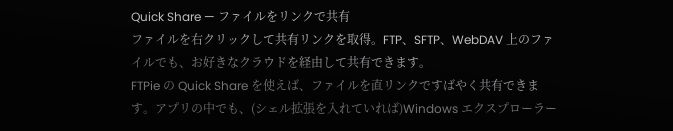Quick Share — ファイルをリンクで共有
ファイルを右クリックして共有リンクを取得。FTP、SFTP、WebDAV 上のファイルでも、お好きなクラウドを経由して共有できます。
FTPie の Quick Share を使えば、ファイルを直リンクですばやく共有できます。アプリの中でも、(シェル拡張を入れていれば)Windows エクスプローラー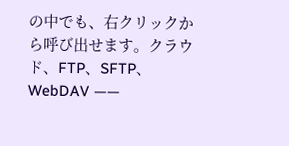の中でも、右クリックから呼び出せます。クラウド、FTP、SFTP、WebDAV ——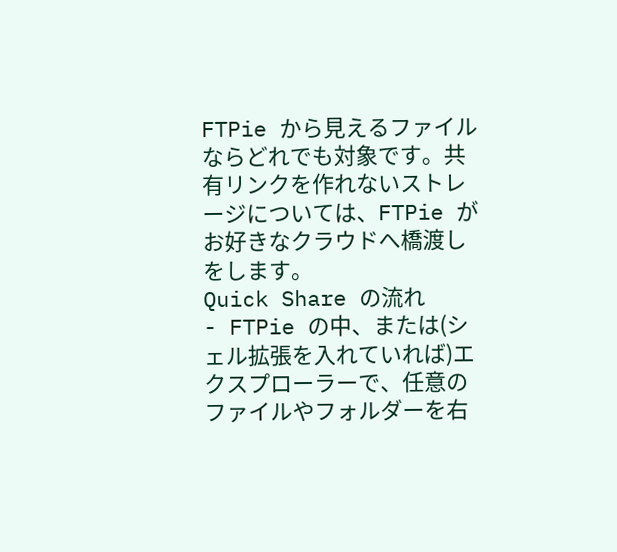FTPie から見えるファイルならどれでも対象です。共有リンクを作れないストレージについては、FTPie がお好きなクラウドへ橋渡しをします。
Quick Share の流れ
- FTPie の中、または(シェル拡張を入れていれば)エクスプローラーで、任意のファイルやフォルダーを右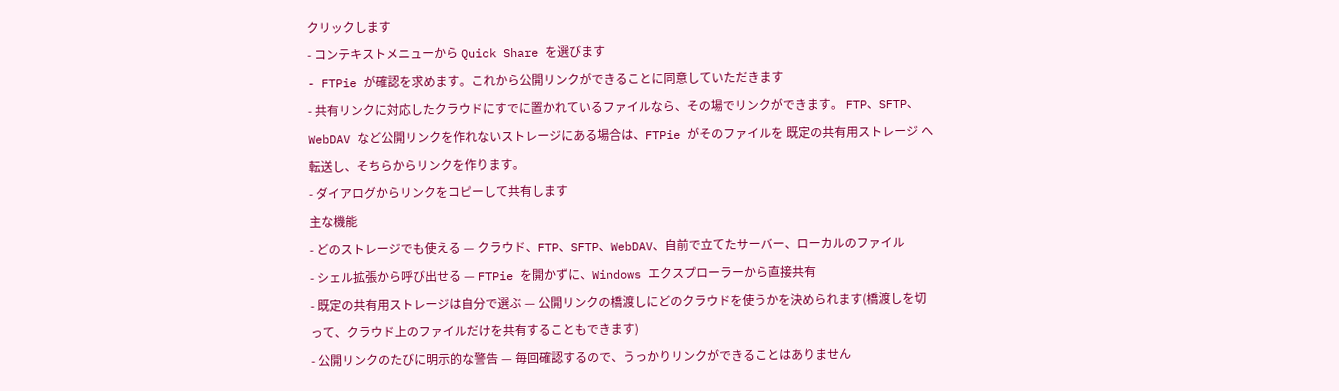クリックします
- コンテキストメニューから Quick Share を選びます
- FTPie が確認を求めます。これから公開リンクができることに同意していただきます
- 共有リンクに対応したクラウドにすでに置かれているファイルなら、その場でリンクができます。 FTP、SFTP、WebDAV など公開リンクを作れないストレージにある場合は、FTPie がそのファイルを 既定の共有用ストレージ へ転送し、そちらからリンクを作ります。
- ダイアログからリンクをコピーして共有します
主な機能
- どのストレージでも使える — クラウド、FTP、SFTP、WebDAV、自前で立てたサーバー、ローカルのファイル
- シェル拡張から呼び出せる — FTPie を開かずに、Windows エクスプローラーから直接共有
- 既定の共有用ストレージは自分で選ぶ — 公開リンクの橋渡しにどのクラウドを使うかを決められます(橋渡しを切って、クラウド上のファイルだけを共有することもできます)
- 公開リンクのたびに明示的な警告 — 毎回確認するので、うっかりリンクができることはありません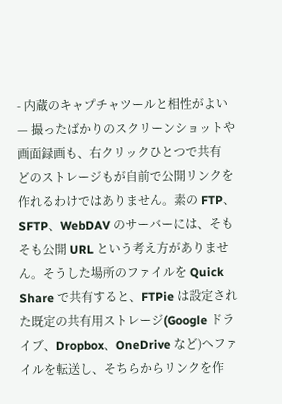- 内蔵のキャプチャツールと相性がよい — 撮ったばかりのスクリーンショットや画面録画も、右クリックひとつで共有
どのストレージもが自前で公開リンクを作れるわけではありません。素の FTP、SFTP、WebDAV のサーバーには、そもそも公開 URL という考え方がありません。そうした場所のファイルを Quick Share で共有すると、FTPie は設定された既定の共有用ストレージ(Google ドライブ、Dropbox、OneDrive など)へファイルを転送し、そちらからリンクを作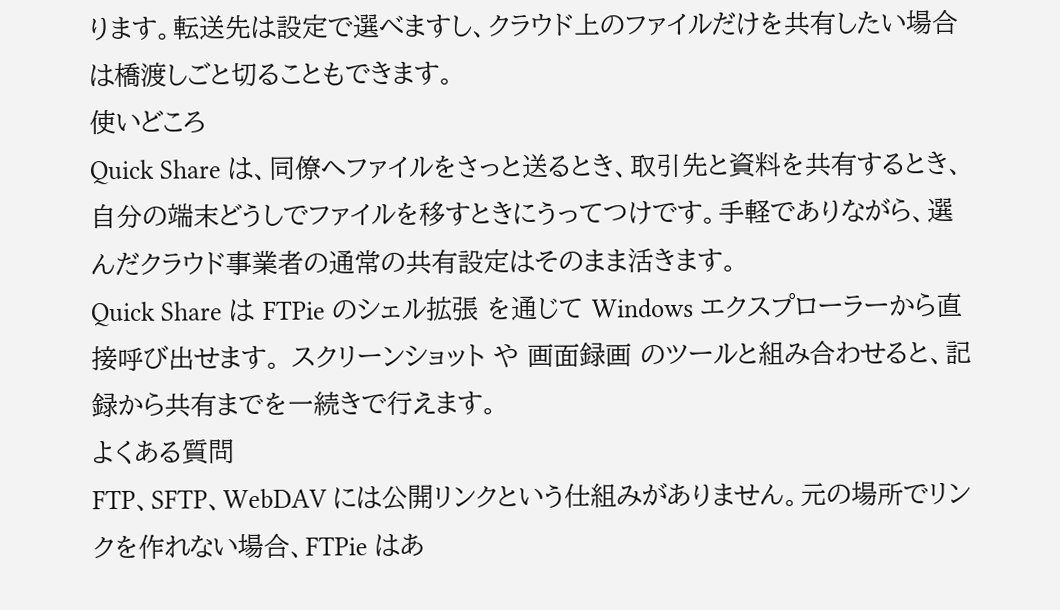ります。転送先は設定で選べますし、クラウド上のファイルだけを共有したい場合は橋渡しごと切ることもできます。
使いどころ
Quick Share は、同僚へファイルをさっと送るとき、取引先と資料を共有するとき、自分の端末どうしでファイルを移すときにうってつけです。手軽でありながら、選んだクラウド事業者の通常の共有設定はそのまま活きます。
Quick Share は FTPie のシェル拡張 を通じて Windows エクスプローラーから直接呼び出せます。 スクリーンショット や 画面録画 のツールと組み合わせると、記録から共有までを一続きで行えます。
よくある質問
FTP、SFTP、WebDAV には公開リンクという仕組みがありません。元の場所でリンクを作れない場合、FTPie はあ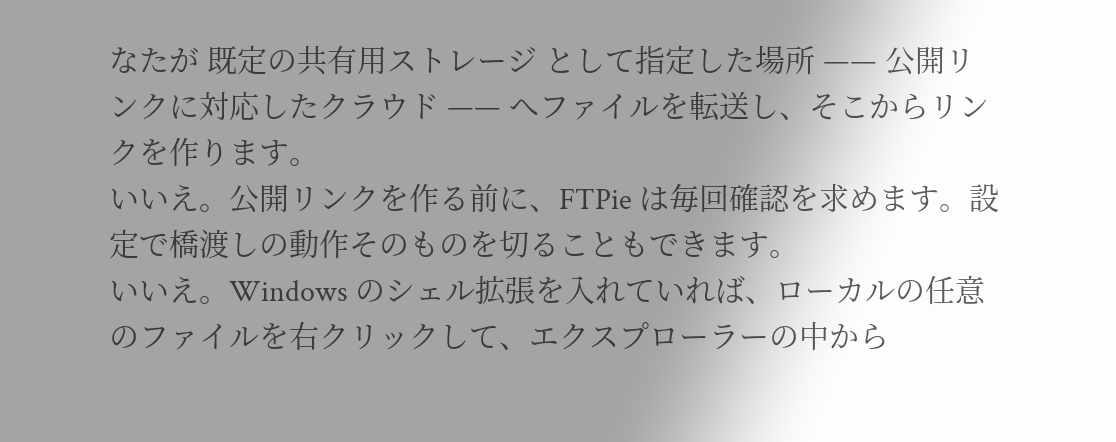なたが 既定の共有用ストレージ として指定した場所 —— 公開リンクに対応したクラウド —— へファイルを転送し、そこからリンクを作ります。
いいえ。公開リンクを作る前に、FTPie は毎回確認を求めます。設定で橋渡しの動作そのものを切ることもできます。
いいえ。Windows のシェル拡張を入れていれば、ローカルの任意のファイルを右クリックして、エクスプローラーの中から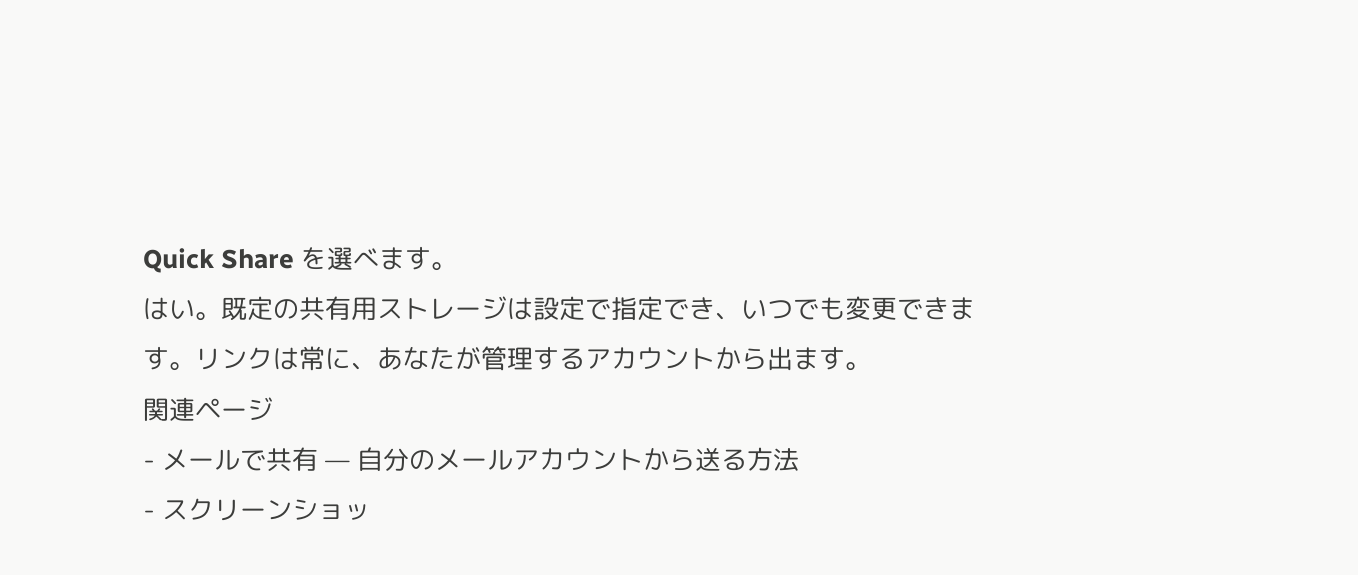Quick Share を選べます。
はい。既定の共有用ストレージは設定で指定でき、いつでも変更できます。リンクは常に、あなたが管理するアカウントから出ます。
関連ページ
- メールで共有 — 自分のメールアカウントから送る方法
- スクリーンショッ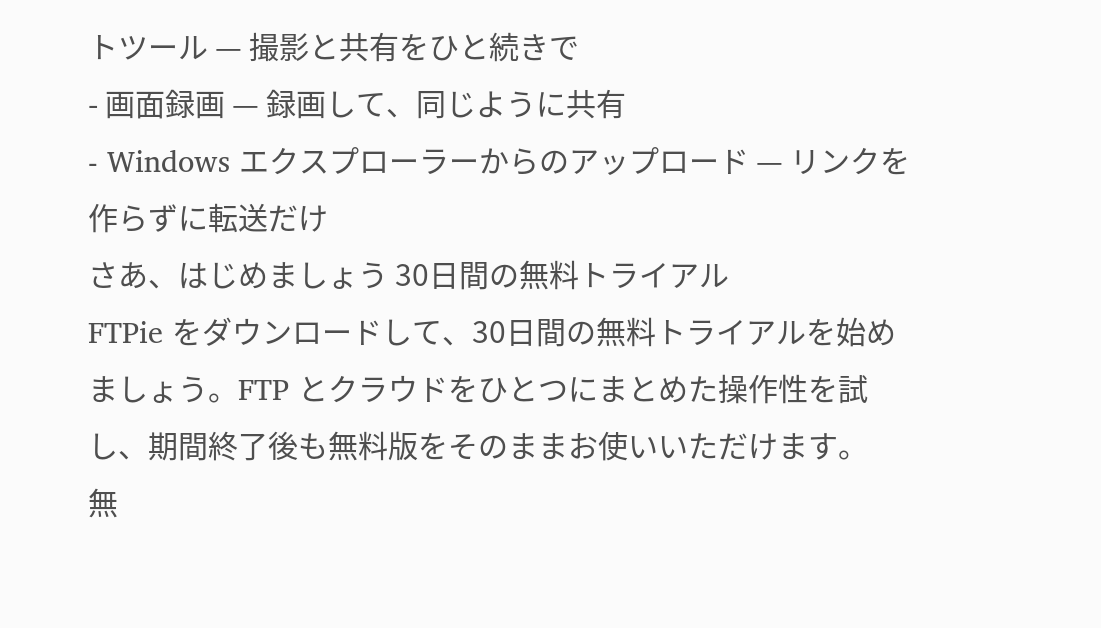トツール — 撮影と共有をひと続きで
- 画面録画 — 録画して、同じように共有
- Windows エクスプローラーからのアップロード — リンクを作らずに転送だけ
さあ、はじめましょう 30日間の無料トライアル
FTPie をダウンロードして、30日間の無料トライアルを始めましょう。FTP とクラウドをひとつにまとめた操作性を試し、期間終了後も無料版をそのままお使いいただけます。
無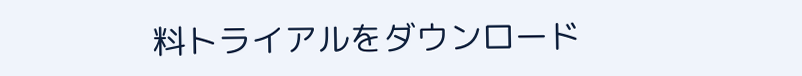料トライアルをダウンロード